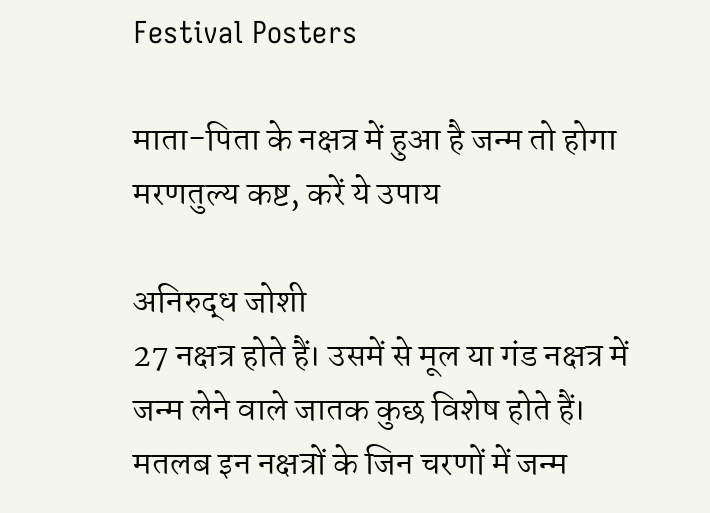Festival Posters

माता-पिता के नक्षत्र में हुआ है जन्म तो होगा मरणतुल्य कष्ट, करें ये उपाय

अनिरुद्ध जोशी
27 नक्षत्र होते हैं। उसमें से मूल या गंड नक्षत्र में जन्म लेने वाले जातक कुछ विशेष होते हैं। मतलब इन नक्षत्रों के जिन चरणों में जन्म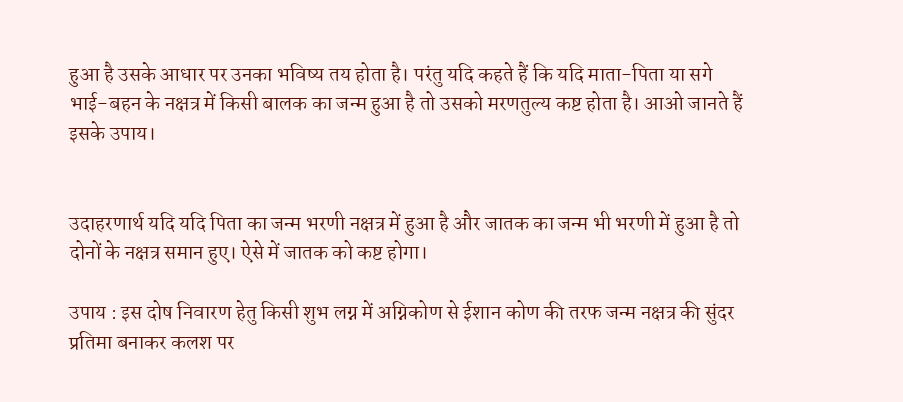हुआ है उसके आधार पर उनका भविष्‍य तय होता है। परंतु यदि कहते हैं कि यदि माता-पिता या सगे भाई-बहन के नक्षत्र में किसी बालक का जन्म हुआ है तो उसको मरणतुल्य कष्ट होता है। आओ जानते हैं इसके उपाय।


उदाहरणार्थ यदि यदि पिता का जन्म भरणी नक्षत्र में हुआ है और जातक का जन्म भी भरणी में हुआ है तो दोनों के नक्षत्र समान हुए। ऐसे में जातक को कष्ट होगा।

उपाय : इस दोष निवारण हेतु किसी शुभ लग्न में अग्निकोण से ईशान कोण की तरफ जन्म नक्षत्र की सुंदर प्रतिमा बनाकर कलश पर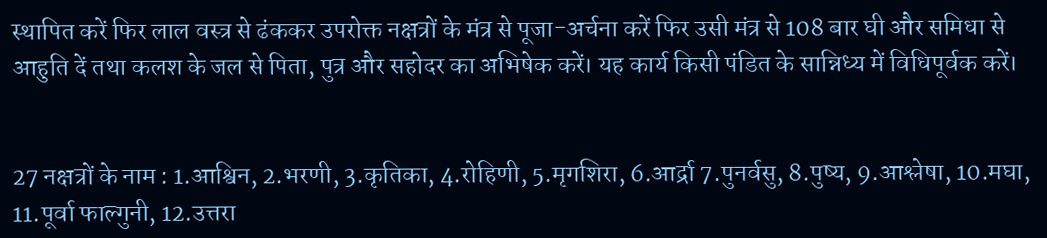स्थापित करें फिर लाल वस्त्र से ढंककर उपरोक्त नक्षत्रों के मंत्र से पूजा-अर्चना करें फिर उसी मंत्र से 108 बार घी और समिधा से आहुति दें तथा कलश के जल से पिता, पुत्र और सहोदर का अभिषेक करें। यह कार्य किसी पंडित के सान्नि‍ध्य में विधिपूर्वक करें।


27 नक्षत्रों के नाम : 1.आश्विन, 2.भरणी, 3.कृतिका, 4.रोहिणी, 5.मृगशिरा, 6.आर्द्रा 7.पुनर्वसु, 8.पुष्य, 9.आश्लेषा, 10.मघा, 11.पूर्वा फाल्गुनी, 12.उत्तरा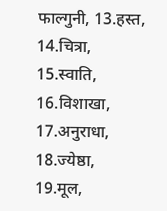फाल्गुनी, 13.हस्त, 14.चित्रा, 15.स्वाति, 16.विशाखा, 17.अनुराधा, 18.ज्येष्ठा, 19.मूल,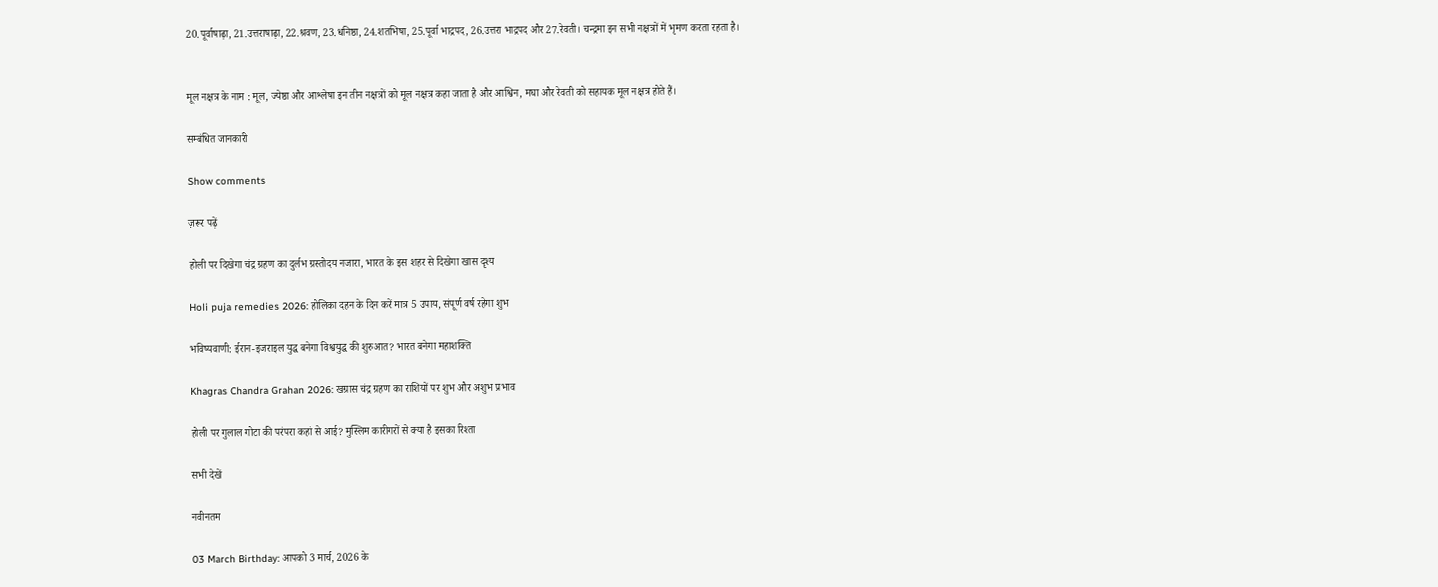20.पूर्वाषाढ़ा, 21.उत्तराषाढ़ा, 22.श्रवण, 23.धनिष्ठा, 24.शतभिषा, 25.पूर्वा भाद्रपद, 26.उत्तरा भाद्रपद और 27.रेवती। चन्द्रमा इन सभी नक्षत्रों में भृमण करता रहता है।


मूल नक्षत्र के नाम : मूल, ज्येष्ठा और आश्लेषा इन तीन नक्षत्रों को मूल नक्षत्र कहा जाता है और आश्विन, मघा और रेवती को सहायक मूल नक्षत्र होते हैं।

सम्बंधित जानकारी

Show comments

ज़रूर पढ़ें

होली पर दिखेगा चंद्र ग्रहण का दुर्लभ ग्रस्तोदय नजारा, भारत के इस शहर से दिखेगा खास दृश्य

Holi puja remedies 2026: होलिका दहन के दिन करें मात्र 5 उपाय, संपूर्ण वर्ष रहेगा शुभ

भविष्यवाणी: ईरान-इजराइल युद्ध बनेगा विश्वयुद्ध की शुरुआत? भारत बनेगा महाशक्ति

Khagras Chandra Grahan 2026: खग्रास चंद्र ग्रहण का राशियों पर शुभ और अशुभ प्रभाव

होली पर गुलाल गोटा की परंपरा कहां से आई? मुस्लिम कारीगरों से क्या है इसका रिश्ता

सभी देखें

नवीनतम

03 March Birthday: आपको 3 मार्च, 2026 के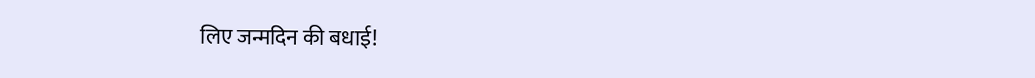लिए जन्मदिन की बधाई!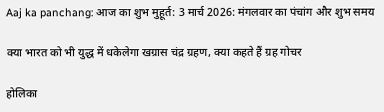Aaj ka panchang: आज का शुभ मुहूर्त: 3 मार्च 2026: मंगलवार का पंचांग और शुभ समय

क्या भारत को भी युद्ध में धकेलेगा खग्रास चंद्र ग्रहण, क्या कहते हैं ग्रह गोचर

होलिका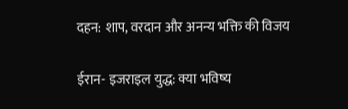दहन: शाप, वरदान और अनन्य भक्ति की विजय

ईरान- इजराइल युद्ध: क्या भविष्य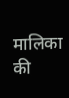मालिका की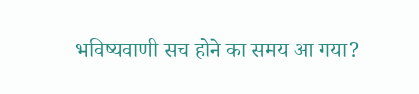भविष्यवाणी सच होने का समय आ गया?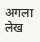अगला लेख